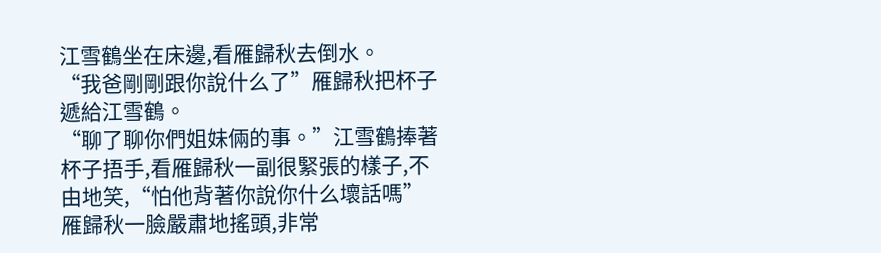江雪鶴坐在床邊,看雁歸秋去倒水。
“我爸剛剛跟你說什么了”雁歸秋把杯子遞給江雪鶴。
“聊了聊你們姐妹倆的事。”江雪鶴捧著杯子捂手,看雁歸秋一副很緊張的樣子,不由地笑,“怕他背著你說你什么壞話嗎”
雁歸秋一臉嚴肅地搖頭,非常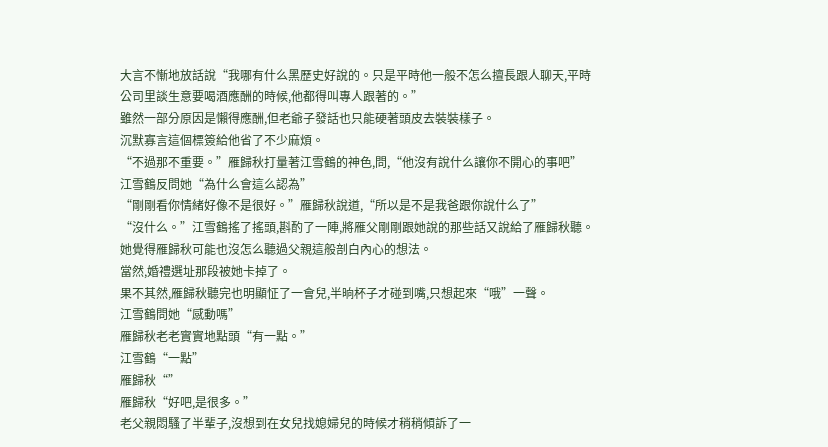大言不慚地放話說“我哪有什么黑歷史好說的。只是平時他一般不怎么擅長跟人聊天,平時公司里談生意要喝酒應酬的時候,他都得叫專人跟著的。”
雖然一部分原因是懶得應酬,但老爺子發話也只能硬著頭皮去裝裝樣子。
沉默寡言這個標簽給他省了不少麻煩。
“不過那不重要。”雁歸秋打量著江雪鶴的神色,問,“他沒有說什么讓你不開心的事吧”
江雪鶴反問她“為什么會這么認為”
“剛剛看你情緒好像不是很好。”雁歸秋說道,“所以是不是我爸跟你說什么了”
“沒什么。”江雪鶴搖了搖頭,斟酌了一陣,將雁父剛剛跟她說的那些話又說給了雁歸秋聽。
她覺得雁歸秋可能也沒怎么聽過父親這般剖白內心的想法。
當然,婚禮選址那段被她卡掉了。
果不其然,雁歸秋聽完也明顯怔了一會兒,半晌杯子才碰到嘴,只想起來“哦”一聲。
江雪鶴問她“感動嗎”
雁歸秋老老實實地點頭“有一點。”
江雪鶴“一點”
雁歸秋“”
雁歸秋“好吧,是很多。”
老父親悶騷了半輩子,沒想到在女兒找媳婦兒的時候才稍稍傾訴了一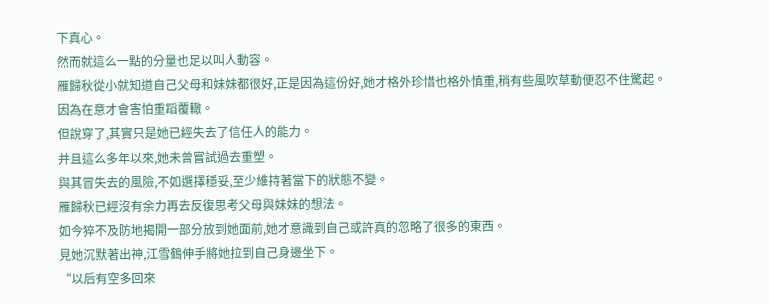下真心。
然而就這么一點的分量也足以叫人動容。
雁歸秋從小就知道自己父母和妹妹都很好,正是因為這份好,她才格外珍惜也格外慎重,稍有些風吹草動便忍不住驚起。
因為在意才會害怕重蹈覆轍。
但說穿了,其實只是她已經失去了信任人的能力。
并且這么多年以來,她未曾嘗試過去重塑。
與其冒失去的風險,不如選擇穩妥,至少維持著當下的狀態不變。
雁歸秋已經沒有余力再去反復思考父母與妹妹的想法。
如今猝不及防地揭開一部分放到她面前,她才意識到自己或許真的忽略了很多的東西。
見她沉默著出神,江雪鶴伸手將她拉到自己身邊坐下。
“以后有空多回來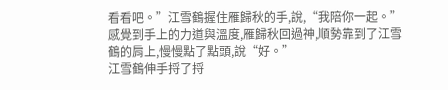看看吧。”江雪鶴握住雁歸秋的手,說,“我陪你一起。”
感覺到手上的力道與溫度,雁歸秋回過神,順勢靠到了江雪鶴的肩上,慢慢點了點頭,說“好。”
江雪鶴伸手捋了捋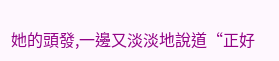她的頭發,一邊又淡淡地說道“正好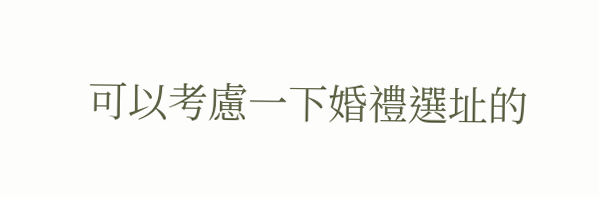可以考慮一下婚禮選址的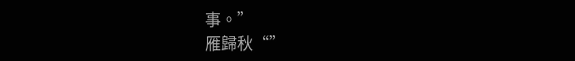事。”
雁歸秋“”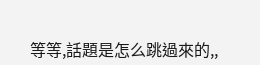等等,話題是怎么跳過來的,,